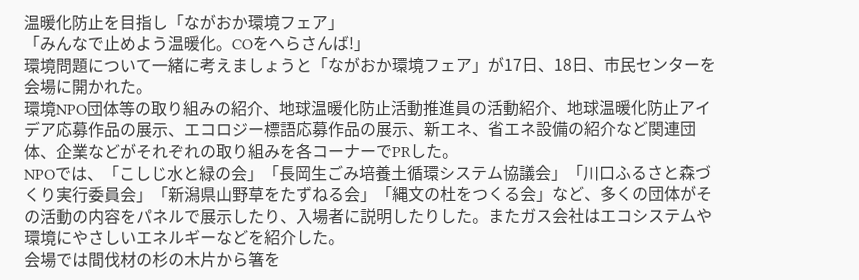温暖化防止を目指し「ながおか環境フェア」
「みんなで止めよう温暖化。COをへらさんば!」
環境問題について一緒に考えましょうと「ながおか環境フェア」が17日、18日、市民センターを会場に開かれた。
環境NPO団体等の取り組みの紹介、地球温暖化防止活動推進員の活動紹介、地球温暖化防止アイデア応募作品の展示、エコロジー標語応募作品の展示、新エネ、省エネ設備の紹介など関連団体、企業などがそれぞれの取り組みを各コーナーでPRした。
NPOでは、「こしじ水と緑の会」「長岡生ごみ培養土循環システム協議会」「川口ふるさと森づくり実行委員会」「新潟県山野草をたずねる会」「縄文の杜をつくる会」など、多くの団体がその活動の内容をパネルで展示したり、入場者に説明したりした。またガス会社はエコシステムや環境にやさしいエネルギーなどを紹介した。
会場では間伐材の杉の木片から箸を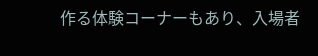作る体験コーナーもあり、入場者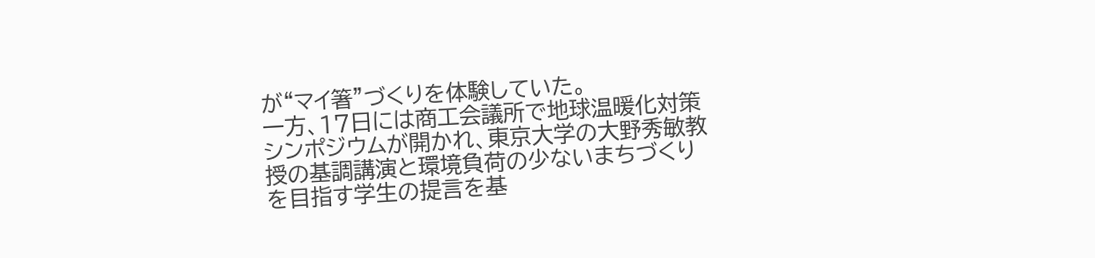が“マイ箸”づくりを体験していた。
一方、17日には商工会議所で地球温暖化対策シンポジウムが開かれ、東京大学の大野秀敏教授の基調講演と環境負荷の少ないまちづくりを目指す学生の提言を基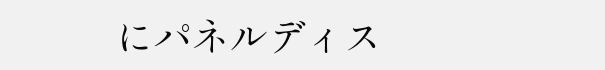にパネルディス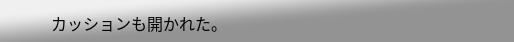カッションも開かれた。